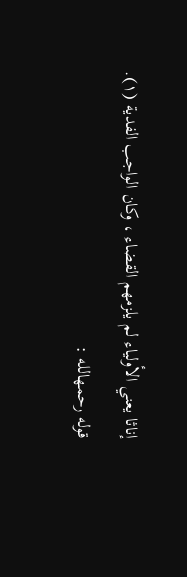إناثا يعني الأولياء لم يلزمهم القضاء ، وكان الواجب الفدية (١).
قوله رحمهالله :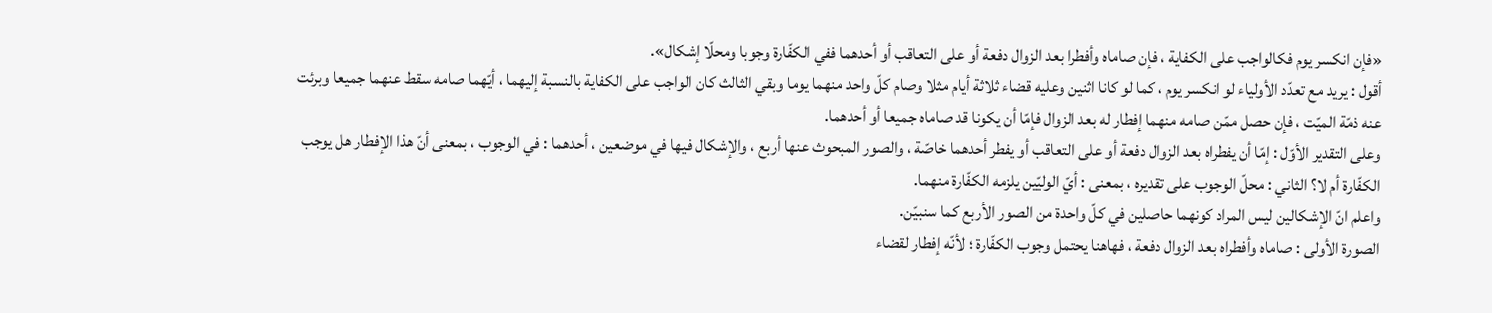«فإن انكسر يوم فكالواجب على الكفاية ، فإن صاماه وأفطرا بعد الزوال دفعة أو على التعاقب أو أحدهما ففي الكفّارة وجوبا ومحلّا إشكال».
أقول : يريد مع تعدّد الأولياء لو انكسر يوم ، كما لو كانا اثنين وعليه قضاء ثلاثة أيام مثلا وصام كلّ واحد منهما يوما وبقي الثالث كان الواجب على الكفاية بالنسبة إليهما ، أيّهما صامه سقط عنهما جميعا وبرئت عنه ذمّة الميّت ، فإن حصل ممّن صامه منهما إفطار له بعد الزوال فإمّا أن يكونا قد صاماه جميعا أو أحدهما.
وعلى التقدير الأوّل : إمّا أن يفطراه بعد الزوال دفعة أو على التعاقب أو يفطر أحدهما خاصّة ، والصور المبحوث عنها أربع ، والإشكال فيها في موضعين ، أحدهما : في الوجوب ، بمعنى أنّ هذا الإفطار هل يوجب الكفّارة أم لا؟ الثاني : محلّ الوجوب على تقديره ، بمعنى : أيّ الوليّين يلزمه الكفّارة منهما.
واعلم انّ الإشكالين ليس المراد كونهما حاصلين في كلّ واحدة من الصور الأربع كما سنبيّن.
الصورة الأولى : صاماه وأفطراه بعد الزوال دفعة ، فهاهنا يحتمل وجوب الكفّارة ؛ لأنّه إفطار لقضاء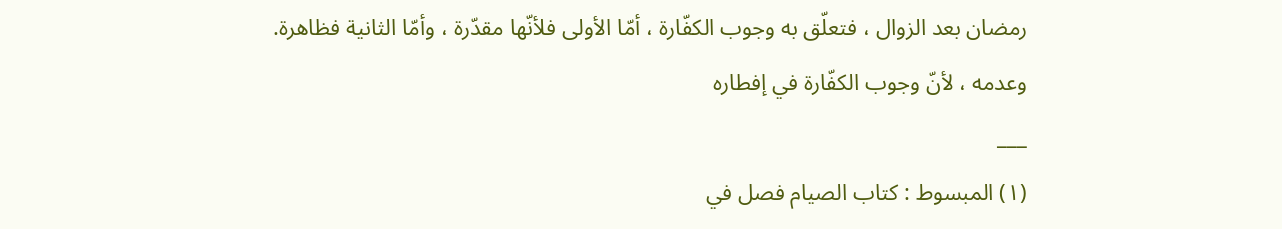رمضان بعد الزوال ، فتعلّق به وجوب الكفّارة ، أمّا الأولى فلأنّها مقدّرة ، وأمّا الثانية فظاهرة. وعدمه ، لأنّ وجوب الكفّارة في إفطاره
___
(١) المبسوط : كتاب الصيام فصل في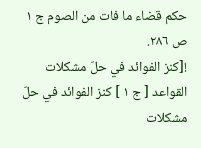حكم قضاء ما فات من الصوم ج ١ ص ٢٨٦.
![كنز الفوائد في حلّ مشكلات القواعد [ ج ١ ] كنز الفوائد في حلّ مشكلات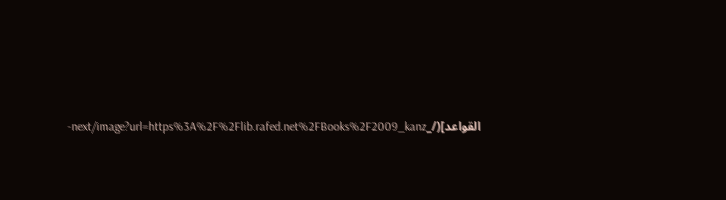القواعد](/_next/image?url=https%3A%2F%2Flib.rafed.net%2FBooks%2F2009_kanz-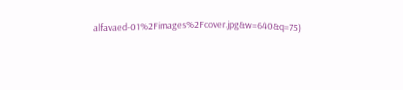alfavaed-01%2Fimages%2Fcover.jpg&w=640&q=75)